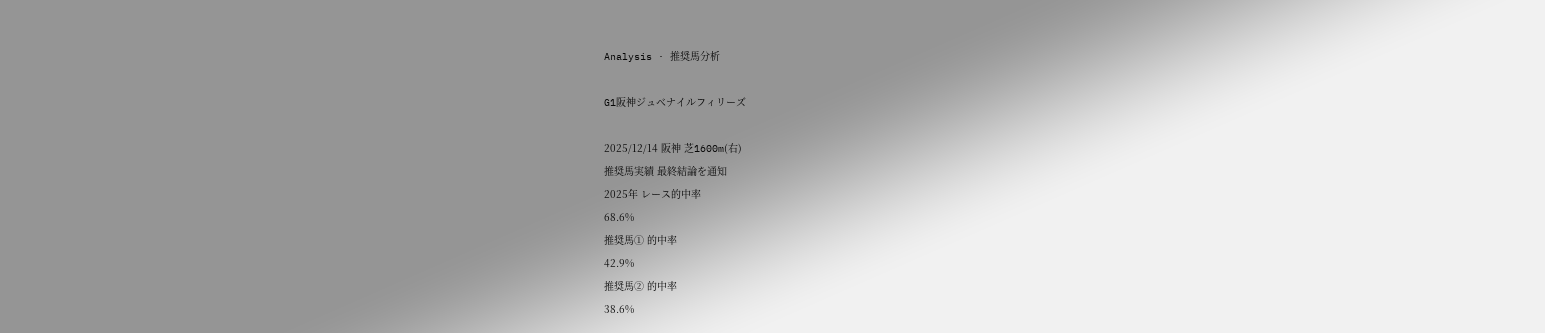Analysis · 推奨馬分析

G1阪神ジュベナイルフィリーズ

2025/12/14 阪神 芝1600m(右)
推奨馬実績 最終結論を通知
2025年 レース的中率
68.6%
推奨馬① 的中率
42.9%
推奨馬② 的中率
38.6%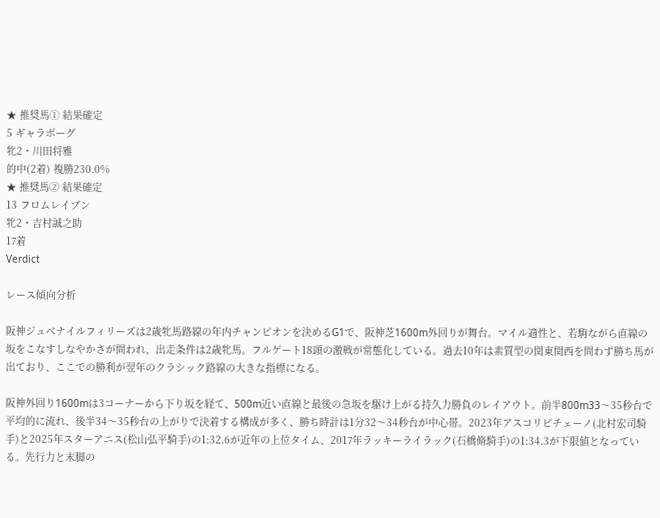★ 推奨馬① 結果確定
5 ギャラボーグ
牝2・川田将雅
的中(2着) 複勝230.0%
★ 推奨馬② 結果確定
13 フロムレイブン
牝2・吉村誠之助
17着
Verdict

レース傾向分析

阪神ジュベナイルフィリーズは2歳牝馬路線の年内チャンピオンを決めるG1で、阪神芝1600m外回りが舞台。マイル適性と、若駒ながら直線の坂をこなすしなやかさが問われ、出走条件は2歳牝馬。フルゲート18頭の激戦が常態化している。過去10年は素質型の関東関西を問わず勝ち馬が出ており、ここでの勝利が翌年のクラシック路線の大きな指標になる。

阪神外回り1600mは3コーナーから下り坂を経て、500m近い直線と最後の急坂を駆け上がる持久力勝負のレイアウト。前半800m33〜35秒台で平均的に流れ、後半34〜35秒台の上がりで決着する構成が多く、勝ち時計は1分32〜34秒台が中心帯。2023年アスコリピチェーノ(北村宏司騎手)と2025年スターアニス(松山弘平騎手)の1:32.6が近年の上位タイム、2017年ラッキーライラック(石橋脩騎手)の1:34.3が下限値となっている。先行力と末脚の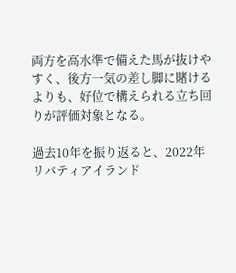両方を高水準で備えた馬が抜けやすく、後方一気の差し脚に賭けるよりも、好位で構えられる立ち回りが評価対象となる。

過去10年を振り返ると、2022年リバティアイランド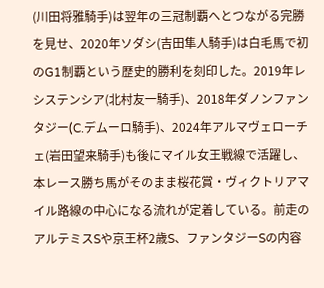(川田将雅騎手)は翌年の三冠制覇へとつながる完勝を見せ、2020年ソダシ(吉田隼人騎手)は白毛馬で初のG1制覇という歴史的勝利を刻印した。2019年レシステンシア(北村友一騎手)、2018年ダノンファンタジー(C.デムーロ騎手)、2024年アルマヴェローチェ(岩田望来騎手)も後にマイル女王戦線で活躍し、本レース勝ち馬がそのまま桜花賞・ヴィクトリアマイル路線の中心になる流れが定着している。前走のアルテミスSや京王杯2歳S、ファンタジーSの内容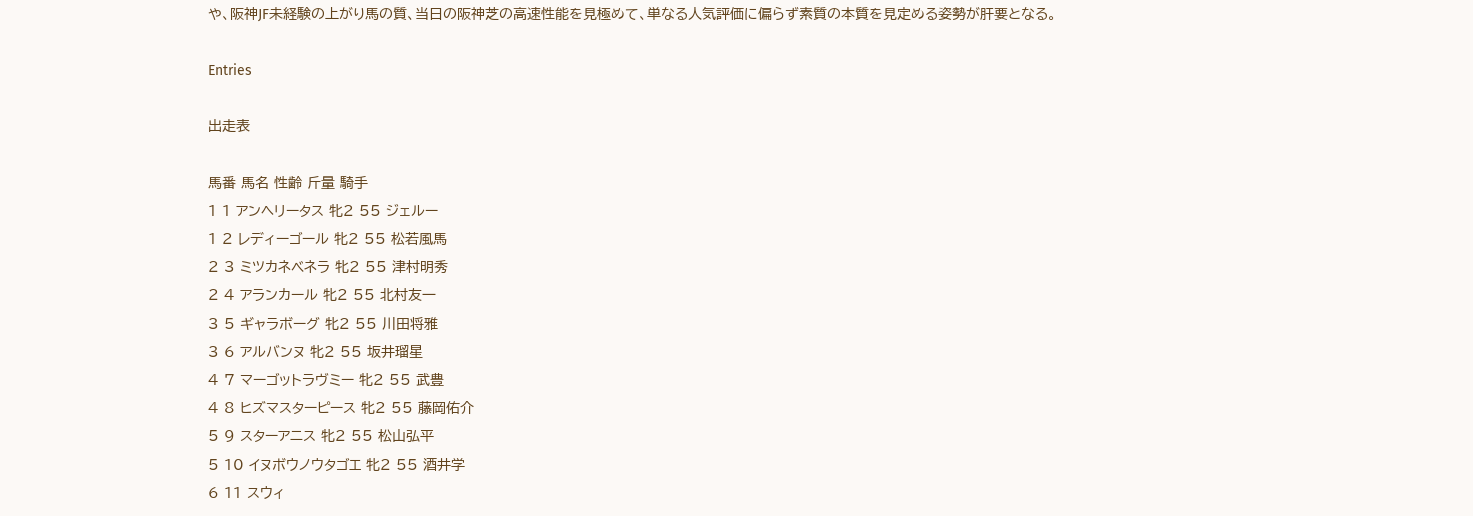や、阪神JF未経験の上がり馬の質、当日の阪神芝の高速性能を見極めて、単なる人気評価に偏らず素質の本質を見定める姿勢が肝要となる。

Entries

出走表

馬番 馬名 性齢 斤量 騎手
1 1 アンヘリータス 牝2 55 ジェルー
1 2 レディーゴール 牝2 55 松若風馬
2 3 ミツカネベネラ 牝2 55 津村明秀
2 4 アランカール 牝2 55 北村友一
3 5 ギャラボーグ 牝2 55 川田将雅
3 6 アルバンヌ 牝2 55 坂井瑠星
4 7 マーゴットラヴミー 牝2 55 武豊
4 8 ヒズマスターピース 牝2 55 藤岡佑介
5 9 スターアニス 牝2 55 松山弘平
5 10 イヌボウノウタゴエ 牝2 55 酒井学
6 11 スウィ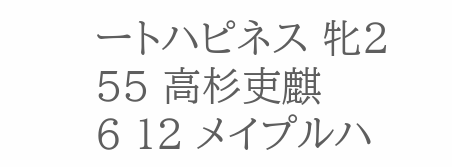ートハピネス 牝2 55 高杉吏麒
6 12 メイプルハ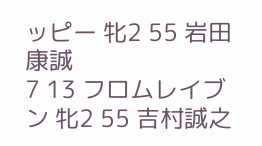ッピー 牝2 55 岩田康誠
7 13 フロムレイブン 牝2 55 吉村誠之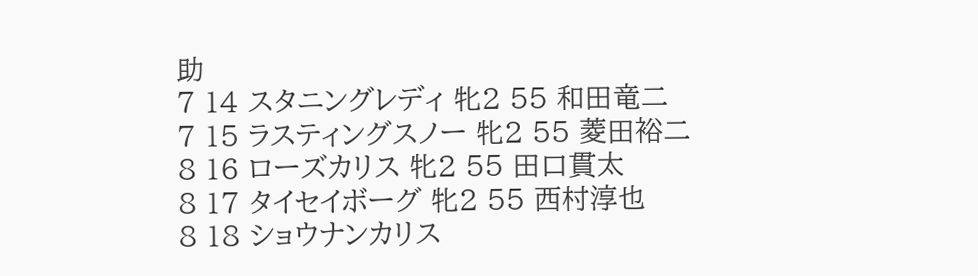助
7 14 スタニングレディ 牝2 55 和田竜二
7 15 ラスティングスノー 牝2 55 菱田裕二
8 16 ローズカリス 牝2 55 田口貫太
8 17 タイセイボーグ 牝2 55 西村淳也
8 18 ショウナンカリス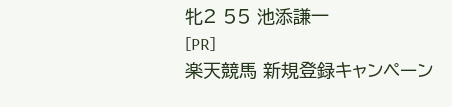牝2 55 池添謙一
[PR]
楽天競馬 新規登録キャンペーン